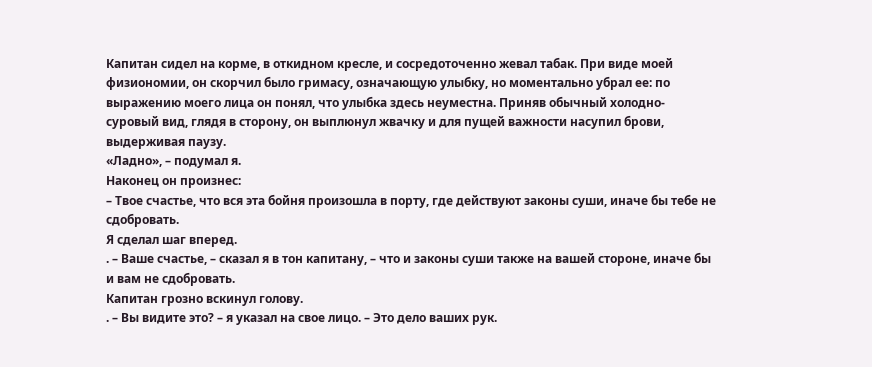Капитан сидел на корме, в откидном кресле, и сосредоточенно жевал табак. При виде моей физиономии, он скорчил было гримасу, означающую улыбку, но моментально убрал ее: по выражению моего лица он понял, что улыбка здесь неуместна. Приняв обычный холодно-суровый вид, глядя в сторону, он выплюнул жвачку и для пущей важности насупил брови, выдерживая паузу.
«Ладно», – подумал я.
Наконец он произнес:
– Твое счастье, что вся эта бойня произошла в порту, где действуют законы суши, иначе бы тебе не сдобровать.
Я сделал шаг вперед.
. – Ваше счастье, – сказал я в тон капитану, – что и законы суши также на вашей стороне, иначе бы и вам не сдобровать.
Капитан грозно вскинул голову.
. – Вы видите это? – я указал на свое лицо. – Это дело ваших рук.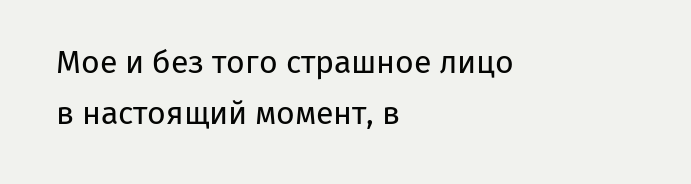Мое и без того страшное лицо в настоящий момент, в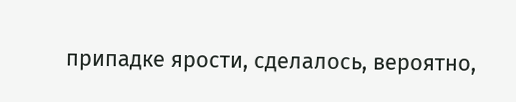припадке ярости, сделалось, вероятно,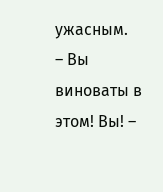ужасным.
– Вы виноваты в этом! Вы! –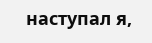наступал я,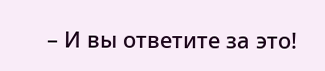– И вы ответите за это!